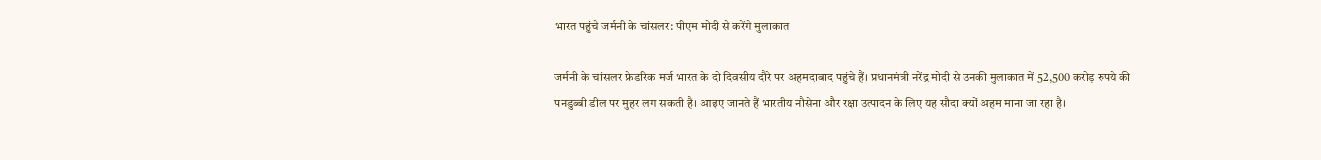भारत पहुंचे जर्मनी के चांसलर: पीएम मोदी से करेंगे मुलाकात

जर्मनी के चांसलर फ्रेडरिक मर्ज भारत के दो दिवसीय दौरे पर अहमदाबाद पहुंचे हैं। प्रधानमंत्री नरेंद्र मोदी से उनकी मुलाकात में 52,500 करोड़ रुपये की पनडुब्बी डील पर मुहर लग सकती है। आइए जानते हैं भारतीय नौसेना और रक्षा उत्पादन के लिए यह सौदा क्यों अहम माना जा रहा है।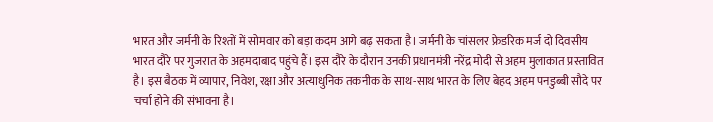भारत और जर्मनी के रिश्तों में सोमवार को बड़ा कदम आगे बढ़ सकता है। जर्मनी के चांसलर फ्रेडरिक मर्ज दो दिवसीय भारत दौरे पर गुजरात के अहमदाबाद पहुंचे हैं। इस दौरे के दौरान उनकी प्रधानमंत्री नरेंद्र मोदी से अहम मुलाकात प्रस्तावित है। इस बैठक में व्यापार, निवेश, रक्षा और अत्याधुनिक तकनीक के साथ-साथ भारत के लिए बेहद अहम पनडुब्बी सौदे पर चर्चा होने की संभावना है।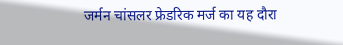जर्मन चांसलर फ्रेडरिक मर्ज का यह दौरा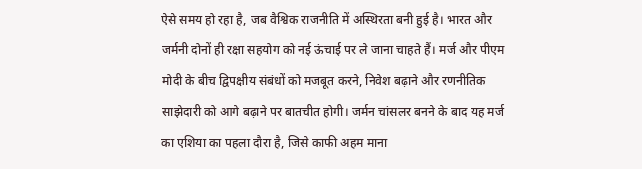ऐसे समय हो रहा है, जब वैश्विक राजनीति में अस्थिरता बनी हुई है। भारत और जर्मनी दोनों ही रक्षा सहयोग को नई ऊंचाई पर ले जाना चाहते हैं। मर्ज और पीएम मोदी के बीच द्विपक्षीय संबंधों को मजबूत करने, निवेश बढ़ाने और रणनीतिक साझेदारी को आगे बढ़ाने पर बातचीत होगी। जर्मन चांसलर बनने के बाद यह मर्ज का एशिया का पहला दौरा है, जिसे काफी अहम माना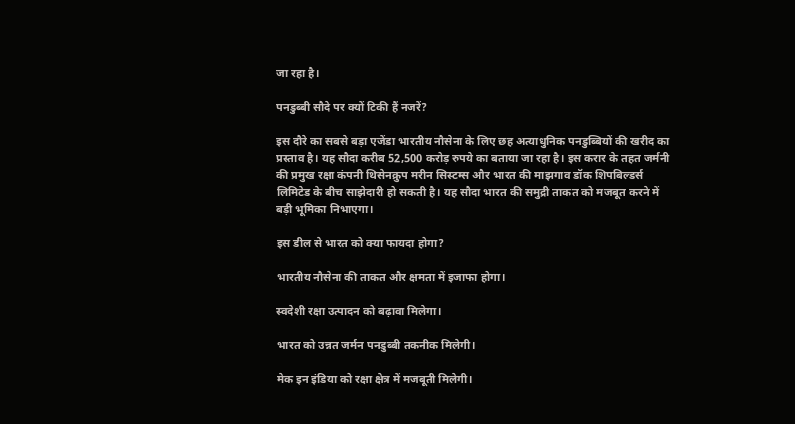जा रहा है।

पनडुब्बी सौदे पर क्यों टिकी हैं नजरें?

इस दौरे का सबसे बड़ा एजेंडा भारतीय नौसेना के लिए छह अत्याधुनिक पनडुब्बियों की खरीद का प्रस्ताव है। यह सौदा करीब 52,500 करोड़ रुपये का बताया जा रहा है। इस करार के तहत जर्मनी की प्रमुख रक्षा कंपनी थिसेनक्रुप मरीन सिस्टम्स और भारत की माझगाव डॉक शिपबिल्डर्स लिमिटेड के बीच साझेदारी हो सकती है। यह सौदा भारत की समुद्री ताकत को मजबूत करने में बड़ी भूमिका निभाएगा।

इस डील से भारत को क्या फायदा होगा?

भारतीय नौसेना की ताकत और क्षमता में इजाफा होगा।

स्वदेशी रक्षा उत्पादन को बढ़ावा मिलेगा।

भारत को उन्नत जर्मन पनडुब्बी तकनीक मिलेगी।

मेक इन इंडिया को रक्षा क्षेत्र में मजबूती मिलेगी।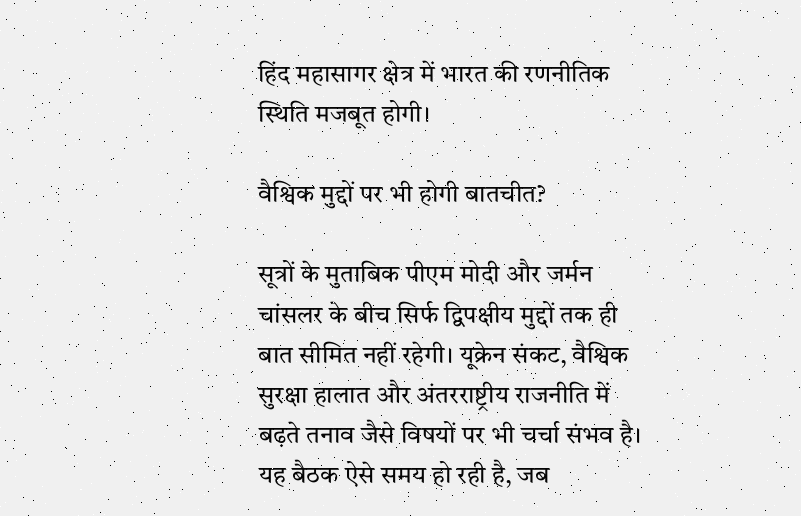हिंद महासागर क्षेत्र में भारत की रणनीतिक स्थिति मजबूत होगी।

वैश्विक मुद्दों पर भी होगी बातचीत?

सूत्रों के मुताबिक पीएम मोदी और जर्मन चांसलर के बीच सिर्फ द्विपक्षीय मुद्दों तक ही बात सीमित नहीं रहेगी। यूक्रेन संकट, वैश्विक सुरक्षा हालात और अंतरराष्ट्रीय राजनीति में बढ़ते तनाव जैसे विषयों पर भी चर्चा संभव है। यह बैठक ऐसे समय हो रही है, जब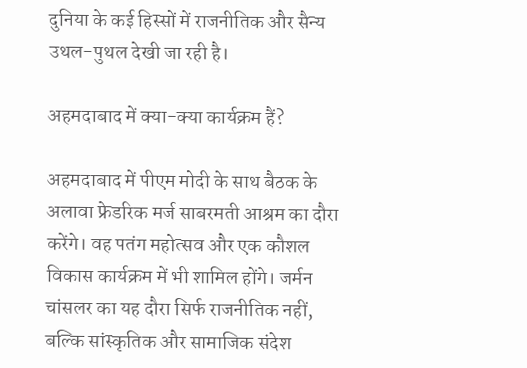दुनिया के कई हिस्सों में राजनीतिक और सैन्य उथल-पुथल देखी जा रही है।

अहमदाबाद में क्या-क्या कार्यक्रम हैं?

अहमदाबाद में पीएम मोदी के साथ बैठक के अलावा फ्रेडरिक मर्ज साबरमती आश्रम का दौरा करेंगे। वह पतंग महोत्सव और एक कौशल विकास कार्यक्रम में भी शामिल होंगे। जर्मन चांसलर का यह दौरा सिर्फ राजनीतिक नहीं, बल्कि सांस्कृतिक और सामाजिक संदेश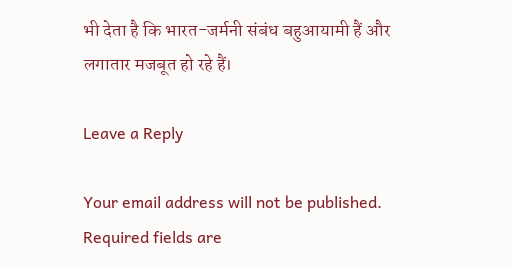भी देता है कि भारत-जर्मनी संबंध बहुआयामी हैं और लगातार मजबूत हो रहे हैं।

Leave a Reply

Your email address will not be published. Required fields are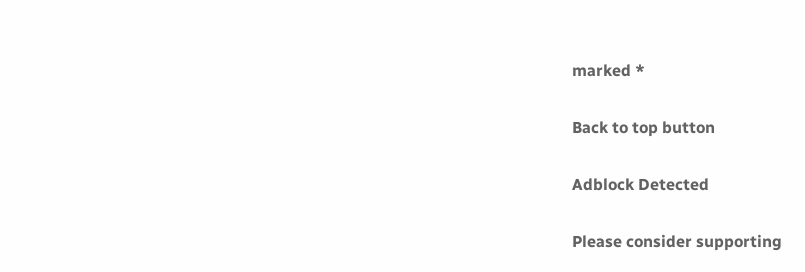marked *

Back to top button

Adblock Detected

Please consider supporting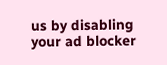us by disabling your ad blocker